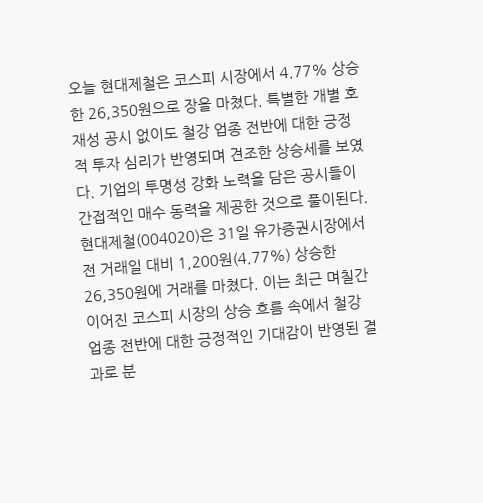오늘 현대제철은 코스피 시장에서 4.77% 상승한 26,350원으로 장을 마쳤다. 특별한 개별 호재성 공시 없이도 철강 업종 전반에 대한 긍정적 투자 심리가 반영되며 견조한 상승세를 보였다. 기업의 투명성 강화 노력을 담은 공시들이 간접적인 매수 동력을 제공한 것으로 풀이된다.
현대제철(004020)은 31일 유가증권시장에서 전 거래일 대비 1,200원(4.77%) 상승한 26,350원에 거래를 마쳤다. 이는 최근 며칠간 이어진 코스피 시장의 상승 흐름 속에서 철강 업종 전반에 대한 긍정적인 기대감이 반영된 결과로 분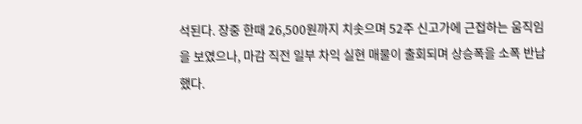석된다. 장중 한때 26,500원까지 치솟으며 52주 신고가에 근접하는 움직임을 보였으나, 마감 직전 일부 차익 실현 매물이 출회되며 상승폭을 소폭 반납했다.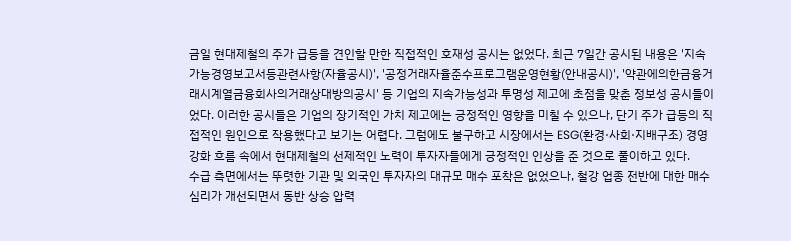금일 현대제철의 주가 급등을 견인할 만한 직접적인 호재성 공시는 없었다. 최근 7일간 공시된 내용은 '지속가능경영보고서등관련사항(자율공시)', '공정거래자율준수프로그램운영현황(안내공시)', '약관에의한금융거래시계열금융회사의거래상대방의공시' 등 기업의 지속가능성과 투명성 제고에 초점을 맞춘 정보성 공시들이었다. 이러한 공시들은 기업의 장기적인 가치 제고에는 긍정적인 영향을 미칠 수 있으나, 단기 주가 급등의 직접적인 원인으로 작용했다고 보기는 어렵다. 그럼에도 불구하고 시장에서는 ESG(환경·사회·지배구조) 경영 강화 흐름 속에서 현대제철의 선제적인 노력이 투자자들에게 긍정적인 인상을 준 것으로 풀이하고 있다.
수급 측면에서는 뚜렷한 기관 및 외국인 투자자의 대규모 매수 포착은 없었으나, 철강 업종 전반에 대한 매수 심리가 개선되면서 동반 상승 압력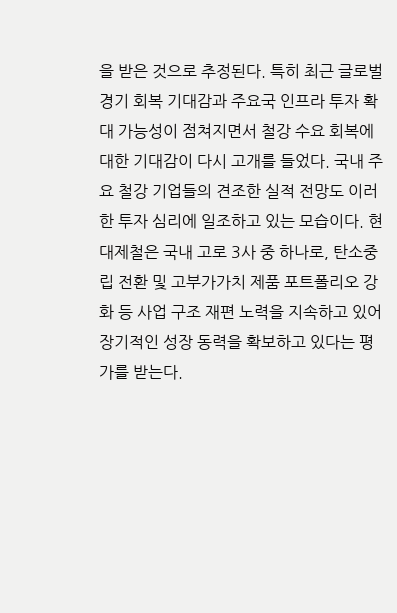을 받은 것으로 추정된다. 특히 최근 글로벌 경기 회복 기대감과 주요국 인프라 투자 확대 가능성이 점쳐지면서 철강 수요 회복에 대한 기대감이 다시 고개를 들었다. 국내 주요 철강 기업들의 견조한 실적 전망도 이러한 투자 심리에 일조하고 있는 모습이다. 현대제철은 국내 고로 3사 중 하나로, 탄소중립 전환 및 고부가가치 제품 포트폴리오 강화 등 사업 구조 재편 노력을 지속하고 있어 장기적인 성장 동력을 확보하고 있다는 평가를 받는다.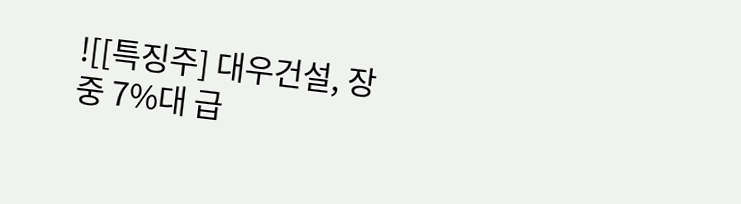![[특징주] 대우건설, 장중 7%대 급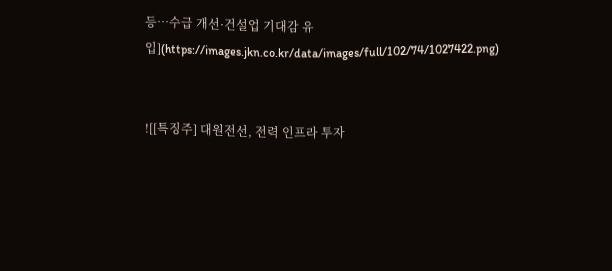등…수급 개선·건설업 기대감 유입](https://images.jkn.co.kr/data/images/full/102/74/1027422.png)


![[특징주] 대원전선, 전력 인프라 투자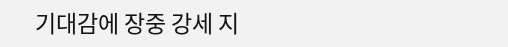기대감에 장중 강세 지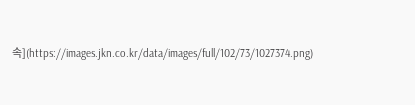속](https://images.jkn.co.kr/data/images/full/102/73/1027374.png)